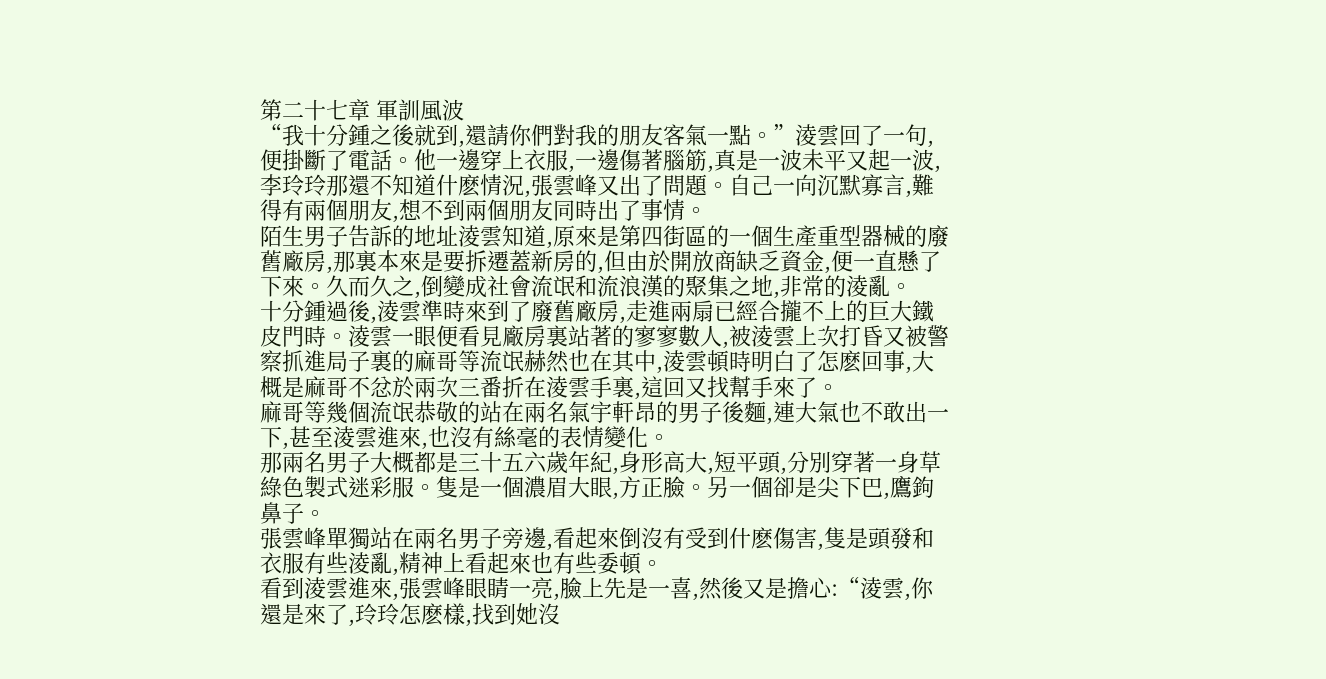第二十七章 軍訓風波
“我十分鍾之後就到,還請你們對我的朋友客氣一點。”淩雲回了一句,便掛斷了電話。他一邊穿上衣服,一邊傷著腦筋,真是一波未平又起一波,李玲玲那還不知道什麽情況,張雲峰又出了問題。自己一向沉默寡言,難得有兩個朋友,想不到兩個朋友同時出了事情。
陌生男子告訴的地址淩雲知道,原來是第四街區的一個生產重型器械的廢舊廠房,那裏本來是要拆遷蓋新房的,但由於開放商缺乏資金,便一直懸了下來。久而久之,倒變成社會流氓和流浪漢的聚集之地,非常的淩亂。
十分鍾過後,淩雲準時來到了廢舊廠房,走進兩扇已經合攏不上的巨大鐵皮門時。淩雲一眼便看見廠房裏站著的寥寥數人,被淩雲上次打昏又被警察抓進局子裏的麻哥等流氓赫然也在其中,淩雲頓時明白了怎麽回事,大概是麻哥不忿於兩次三番折在淩雲手裏,這回又找幫手來了。
麻哥等幾個流氓恭敬的站在兩名氣宇軒昂的男子後麵,連大氣也不敢出一下,甚至淩雲進來,也沒有絲毫的表情變化。
那兩名男子大概都是三十五六歲年紀,身形高大,短平頭,分別穿著一身草綠色製式迷彩服。隻是一個濃眉大眼,方正臉。另一個卻是尖下巴,鷹鉤鼻子。
張雲峰單獨站在兩名男子旁邊,看起來倒沒有受到什麽傷害,隻是頭發和衣服有些淩亂,精神上看起來也有些委頓。
看到淩雲進來,張雲峰眼睛一亮,臉上先是一喜,然後又是擔心:“淩雲,你還是來了,玲玲怎麽樣,找到她沒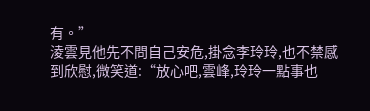有。”
淩雲見他先不問自己安危,掛念李玲玲,也不禁感到欣慰,微笑道:“放心吧,雲峰,玲玲一點事也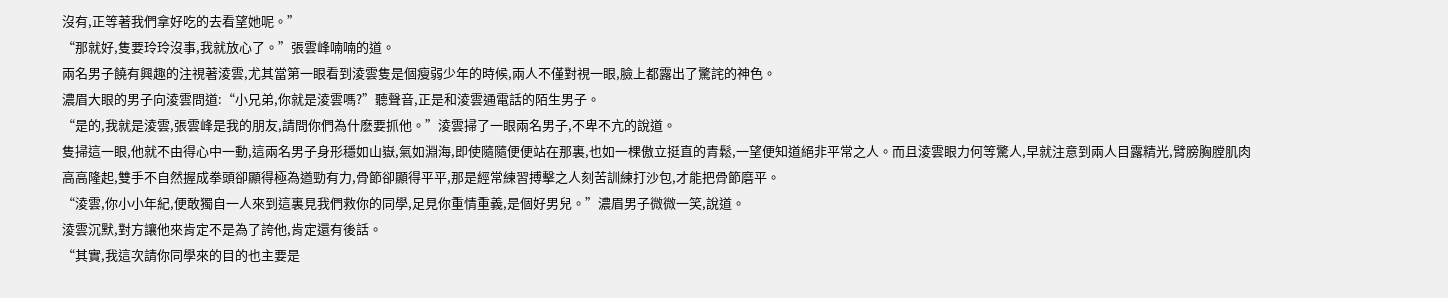沒有,正等著我們拿好吃的去看望她呢。”
“那就好,隻要玲玲沒事,我就放心了。”張雲峰喃喃的道。
兩名男子饒有興趣的注視著淩雲,尤其當第一眼看到淩雲隻是個瘦弱少年的時候,兩人不僅對視一眼,臉上都露出了驚詫的神色。
濃眉大眼的男子向淩雲問道:“小兄弟,你就是淩雲嗎?”聽聲音,正是和淩雲通電話的陌生男子。
“是的,我就是淩雲,張雲峰是我的朋友,請問你們為什麽要抓他。”淩雲掃了一眼兩名男子,不卑不亢的說道。
隻掃這一眼,他就不由得心中一動,這兩名男子身形穩如山嶽,氣如淵海,即使隨隨便便站在那裏,也如一棵傲立挺直的青鬆,一望便知道絕非平常之人。而且淩雲眼力何等驚人,早就注意到兩人目露精光,臂膀胸膛肌肉高高隆起,雙手不自然握成拳頭卻顯得極為遒勁有力,骨節卻顯得平平,那是經常練習搏擊之人刻苦訓練打沙包,才能把骨節磨平。
“淩雲,你小小年紀,便敢獨自一人來到這裏見我們救你的同學,足見你重情重義,是個好男兒。”濃眉男子微微一笑,說道。
淩雲沉默,對方讓他來肯定不是為了誇他,肯定還有後話。
“其實,我這次請你同學來的目的也主要是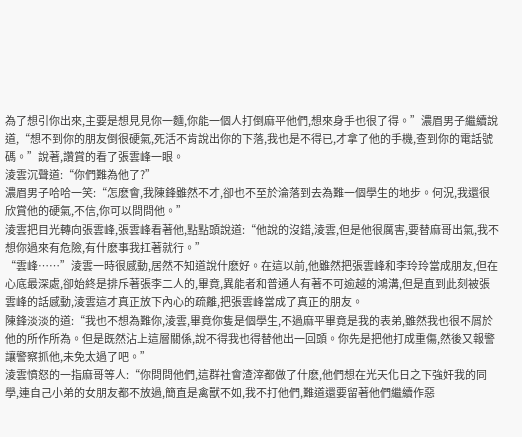為了想引你出來,主要是想見見你一麵,你能一個人打倒麻平他們,想來身手也很了得。”濃眉男子繼續說道,“想不到你的朋友倒很硬氣,死活不肯說出你的下落,我也是不得已,才拿了他的手機,查到你的電話號碼。”說著,讚賞的看了張雲峰一眼。
淩雲沉聲道:“你們難為他了?”
濃眉男子哈哈一笑:“怎麽會,我陳鋒雖然不才,卻也不至於淪落到去為難一個學生的地步。何況,我還很欣賞他的硬氣,不信,你可以問問他。”
淩雲把目光轉向張雲峰,張雲峰看著他,點點頭說道:“他說的沒錯,淩雲,但是他很厲害,要替麻哥出氣,我不想你過來有危險,有什麽事我扛著就行。”
“雲峰……”淩雲一時很感動,居然不知道說什麽好。在這以前,他雖然把張雲峰和李玲玲當成朋友,但在心底最深處,卻始終是排斥著張李二人的,畢竟,異能者和普通人有著不可逾越的鴻溝,但是直到此刻被張雲峰的話感動,淩雲這才真正放下內心的疏離,把張雲峰當成了真正的朋友。
陳鋒淡淡的道:“我也不想為難你,淩雲,畢竟你隻是個學生,不過麻平畢竟是我的表弟,雖然我也很不屑於他的所作所為。但是既然沾上這層關係,說不得我也得替他出一回頭。你先是把他打成重傷,然後又報警讓警察抓他,未免太過了吧。”
淩雲憤怒的一指麻哥等人:“你問問他們,這群社會渣滓都做了什麽,他們想在光天化日之下強奸我的同學,連自己小弟的女朋友都不放過,簡直是禽獸不如,我不打他們,難道還要留著他們繼續作惡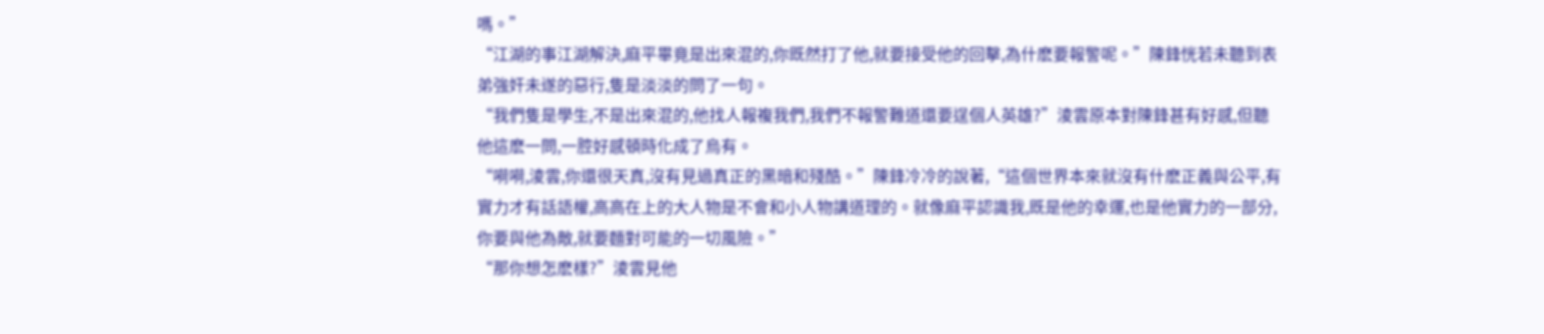嗎。”
“江湖的事江湖解決,麻平畢竟是出來混的,你既然打了他,就要接受他的回擊,為什麽要報警呢。”陳鋒恍若未聽到表弟強奸未遂的惡行,隻是淡淡的問了一句。
“我們隻是學生,不是出來混的,他找人報複我們,我們不報警難道還要逞個人英雄?”淩雲原本對陳鋒甚有好感,但聽他這麽一問,一腔好感頓時化成了烏有。
“嗬嗬,淩雲,你還很天真,沒有見過真正的黑暗和殘酷。”陳鋒冷冷的說著,“這個世界本來就沒有什麽正義與公平,有實力才有話語權,高高在上的大人物是不會和小人物講道理的。就像麻平認識我,既是他的幸運,也是他實力的一部分,你要與他為敵,就要麵對可能的一切風險。”
“那你想怎麽樣?”淩雲見他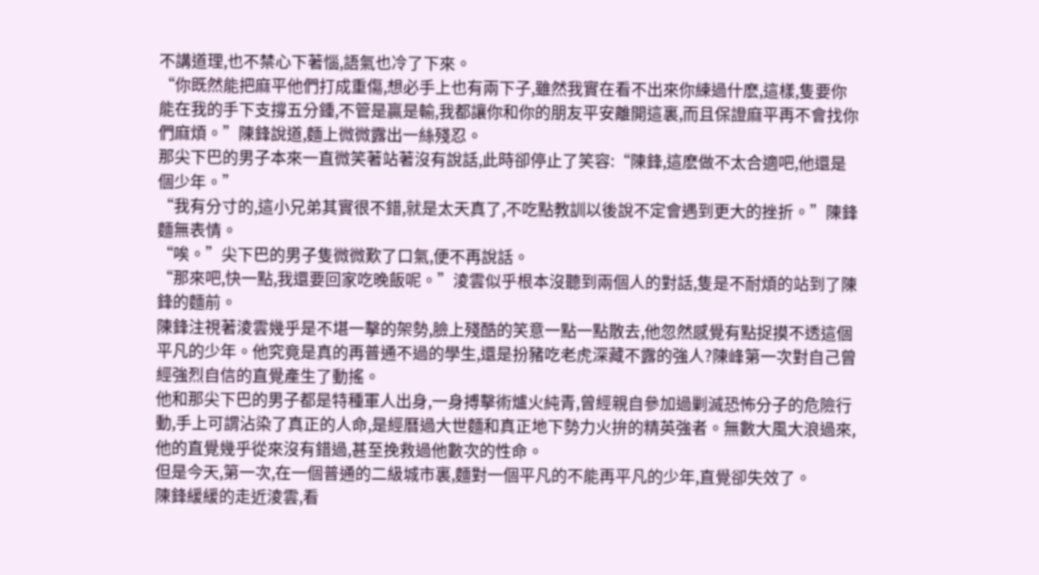不講道理,也不禁心下著惱,語氣也冷了下來。
“你既然能把麻平他們打成重傷,想必手上也有兩下子,雖然我實在看不出來你練過什麽,這樣,隻要你能在我的手下支撐五分鍾,不管是贏是輸,我都讓你和你的朋友平安離開這裏,而且保證麻平再不會找你們麻煩。”陳鋒說道,麵上微微露出一絲殘忍。
那尖下巴的男子本來一直微笑著站著沒有說話,此時卻停止了笑容:“陳鋒,這麽做不太合適吧,他還是個少年。”
“我有分寸的,這小兄弟其實很不錯,就是太天真了,不吃點教訓以後說不定會遇到更大的挫折。”陳鋒麵無表情。
“唉。”尖下巴的男子隻微微歎了口氣,便不再說話。
“那來吧,快一點,我還要回家吃晚飯呢。”淩雲似乎根本沒聽到兩個人的對話,隻是不耐煩的站到了陳鋒的麵前。
陳鋒注視著淩雲幾乎是不堪一擊的架勢,臉上殘酷的笑意一點一點散去,他忽然感覺有點捉摸不透這個平凡的少年。他究竟是真的再普通不過的學生,還是扮豬吃老虎深藏不露的強人?陳峰第一次對自己曾經強烈自信的直覺產生了動搖。
他和那尖下巴的男子都是特種軍人出身,一身搏擊術爐火純青,曾經親自參加過剿滅恐怖分子的危險行動,手上可謂沾染了真正的人命,是經曆過大世麵和真正地下勢力火拚的精英強者。無數大風大浪過來,他的直覺幾乎從來沒有錯過,甚至挽救過他數次的性命。
但是今天,第一次,在一個普通的二級城市裏,麵對一個平凡的不能再平凡的少年,直覺卻失效了。
陳鋒緩緩的走近淩雲,看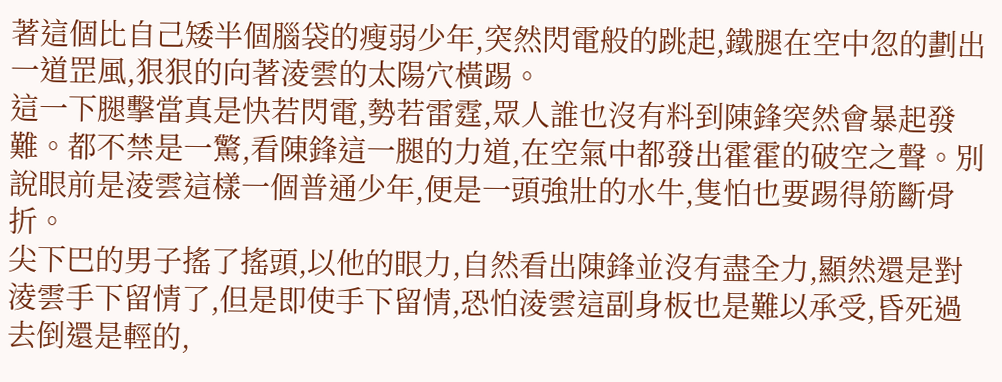著這個比自己矮半個腦袋的瘦弱少年,突然閃電般的跳起,鐵腿在空中忽的劃出一道罡風,狠狠的向著淩雲的太陽穴橫踢。
這一下腿擊當真是快若閃電,勢若雷霆,眾人誰也沒有料到陳鋒突然會暴起發難。都不禁是一驚,看陳鋒這一腿的力道,在空氣中都發出霍霍的破空之聲。別說眼前是淩雲這樣一個普通少年,便是一頭強壯的水牛,隻怕也要踢得筋斷骨折。
尖下巴的男子搖了搖頭,以他的眼力,自然看出陳鋒並沒有盡全力,顯然還是對淩雲手下留情了,但是即使手下留情,恐怕淩雲這副身板也是難以承受,昏死過去倒還是輕的,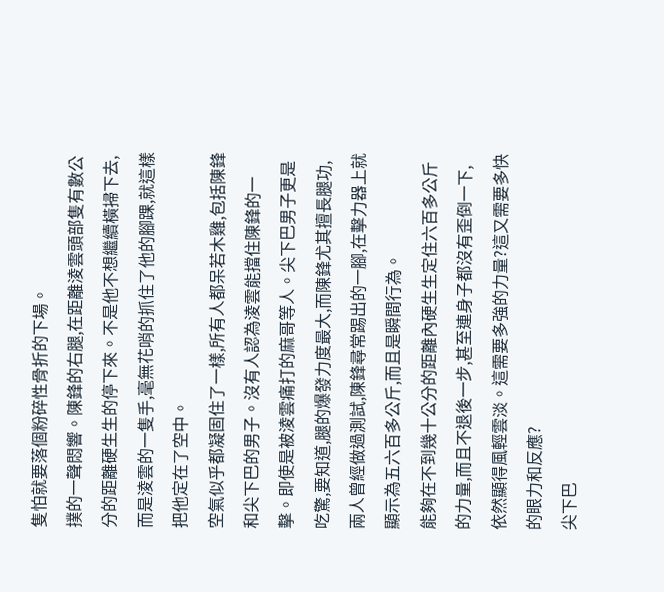隻怕就要落個粉碎性骨折的下場。
撲的一聲悶響。陳鋒的右腿,在距離淩雲頭部隻有數公分的距離硬生生的停下來。不是他不想繼續橫掃下去,而是淩雲的一隻手,毫無花哨的抓住了他的腳踝,就這樣把他定在了空中。
空氣似乎都凝固住了一樣,所有人都呆若木雞,包括陳鋒和尖下巴的男子。沒有人認為淩雲能擋住陳鋒的一擊。即使是被淩雲痛打的麻哥等人。尖下巴男子更是吃驚,要知道,腿的爆發力度最大,而陳鋒尤其擅長腿功,兩人曾經做過測試,陳鋒尋常踢出的一腳,在擊力器上就顯示為五六百多公斤,而且是瞬間行為。
能夠在不到幾十公分的距離內硬生生定住六百多公斤的力量,而且不退後一步,甚至連身子都沒有歪倒一下,依然顯得風輕雲淡。這需要多強的力量?這又需要多快的眼力和反應?
尖下巴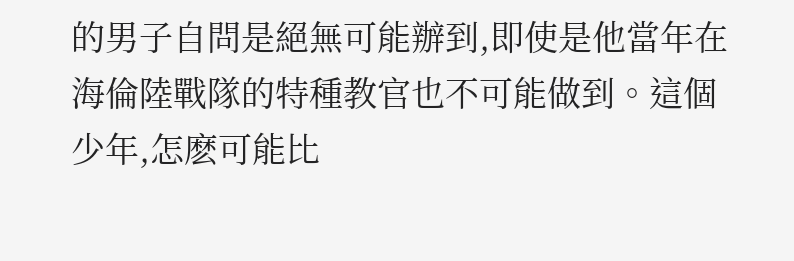的男子自問是絕無可能辦到,即使是他當年在海倫陸戰隊的特種教官也不可能做到。這個少年,怎麽可能比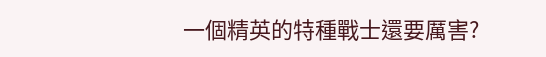一個精英的特種戰士還要厲害?